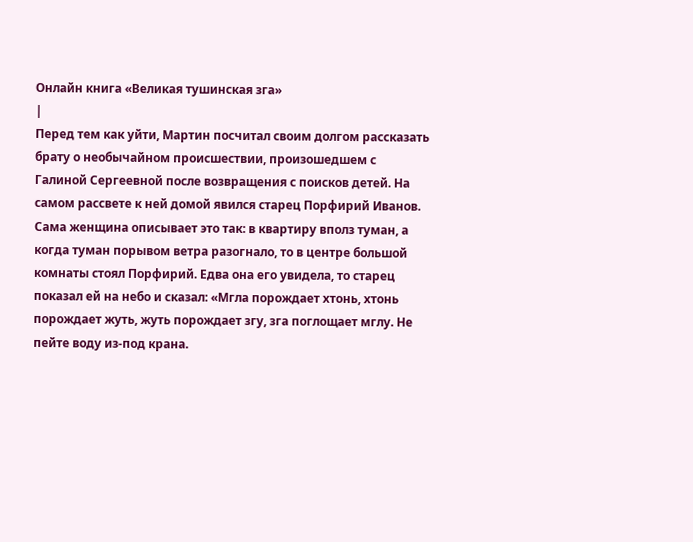Онлайн книга «Великая тушинская зга»
|
Перед тем как уйти, Мартин посчитал своим долгом рассказать брату о необычайном происшествии, произошедшем с Галиной Сергеевной после возвращения с поисков детей. На самом рассвете к ней домой явился старец Порфирий Иванов. Сама женщина описывает это так: в квартиру вполз туман, а когда туман порывом ветра разогнало, то в центре большой комнаты стоял Порфирий. Едва она его увидела, то старец показал ей на небо и сказал: «Мгла порождает хтонь, хтонь порождает жуть, жуть порождает згу, зга поглощает мглу. Не пейте воду из-под крана.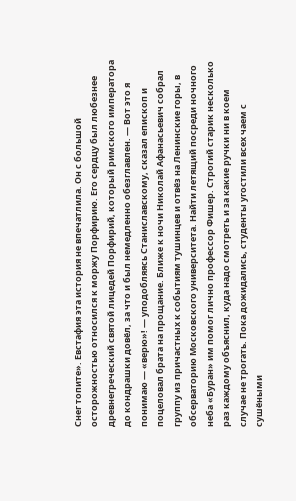Снег топите». Евстафия эта история не впечатлила. Он с большой осторожностью относился к моржу Порфирию. Его сердцу был любезнее древнегреческий святой лицедей Порфирий, который римского императора до кондрашки довёл, за что и был немедленно обезглавлен. — Вот это я понимаю — «верю»! — уподобляясь Станиславскому, сказал епископ и поцеловал брата на прощание. Ближе к ночи Николай Афанасьевич собрал группу из причастных к событиям тушинцев и отвёз на Ленинские горы, в обсерваторию Московского университета. Найти летящий посреди ночного неба «Буран» им помог лично профессор Фишер. Строгий старик несколько раз каждому объяснил, куда надо смотреть и за какие ручки ни в коем случае не трогать. Пока дожидались, студенты угостили всех чаем с сушёными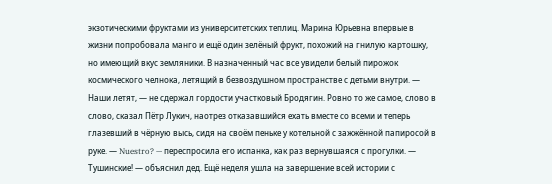экзотическими фруктами из университетских теплиц. Марина Юрьевна впервые в жизни попробовала манго и ещё один зелёный фрукт, похожий на гнилую картошку, но имеющий вкус земляники. В назначенный час все увидели белый пирожок космического челнока, летящий в безвоздушном пространстве с детьми внутри. — Наши летят, — не сдержал гордости участковый Бродягин. Ровно то же самое, слово в слово, сказал Пётр Лукич, наотрез отказавшийся ехать вместе со всеми и теперь глазевший в чёрную высь, сидя на своём пеньке у котельной с зажжённой папиросой в руке. — Nuestro? — переспросила его испанка, как раз вернувшаяся с прогулки. — Тушинские! — объяснил дед. Ещё неделя ушла на завершение всей истории с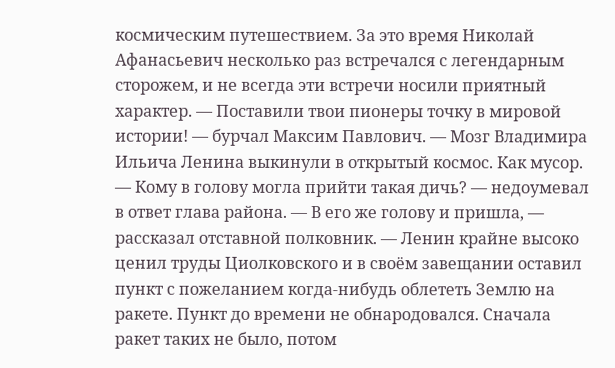космическим путешествием. За это время Николай Афанасьевич несколько раз встречался с легендарным сторожем, и не всегда эти встречи носили приятный характер. — Поставили твои пионеры точку в мировой истории! — бурчал Максим Павлович. — Мозг Владимира Ильича Ленина выкинули в открытый космос. Как мусор. — Кому в голову могла прийти такая дичь? — недоумевал в ответ глава района. — В его же голову и пришла, — рассказал отставной полковник. — Ленин крайне высоко ценил труды Циолковского и в своём завещании оставил пункт с пожеланием когда-нибудь облететь Землю на ракете. Пункт до времени не обнародовался. Сначала ракет таких не было, потом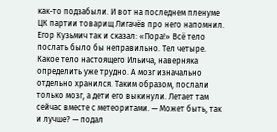как-то подзабыли. И вот на последнем пленуме ЦК партии товарищ Лигачёв про него напомнил. Егор Кузьмич так и сказал: «Пора!» Всё тело послать было бы неправильно. Тел четыре. Какое тело настоящего Ильича, наверняка определить уже трудно. А мозг изначально отдельно хранился. Таким образом, послали только мозг, а дети его выкинули. Летает там сейчас вместе с метеоритами. — Может быть, так и лучше? — подал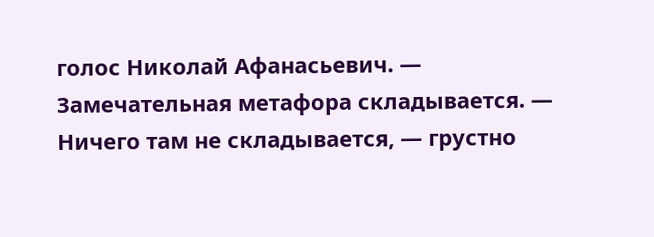голос Николай Афанасьевич. — Замечательная метафора складывается. — Ничего там не складывается, — грустно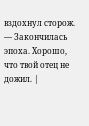вздохнул сторож. — Закончилась эпоха. Хорошо, что твой отец не дожил. |